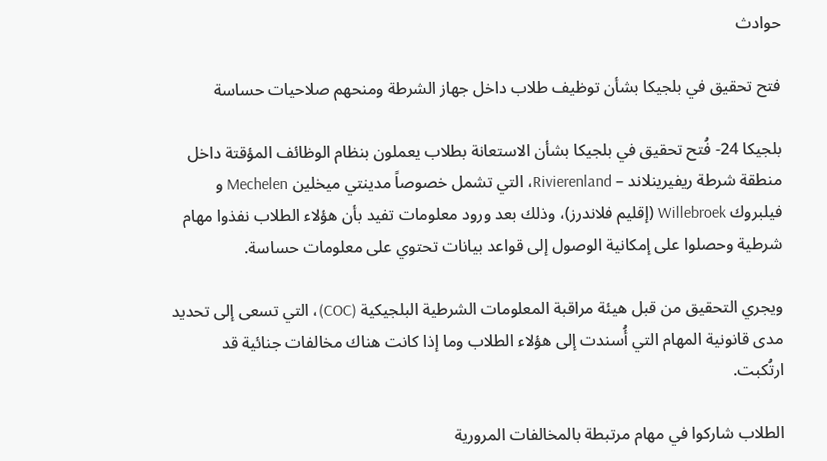حوادث

فتح تحقيق في بلجيكا بشأن توظيف طلاب داخل جهاز الشرطة ومنحهم صلاحيات حساسة

بلجيكا 24- فُتح تحقيق في بلجيكا بشأن الاستعانة بطلاب يعملون بنظام الوظائف المؤقتة داخل منطقة شرطة ريفيرينلاند – Rivierenland، التي تشمل خصوصاً مدينتي ميخلين Mechelen و فيلبروك Willebroek (إقليم فلاندرز)، وذلك بعد ورود معلومات تفيد بأن هؤلاء الطلاب نفذوا مهام شرطية وحصلوا على إمكانية الوصول إلى قواعد بيانات تحتوي على معلومات حساسة.

ويجري التحقيق من قبل هيئة مراقبة المعلومات الشرطية البلجيكية (COC)، التي تسعى إلى تحديد مدى قانونية المهام التي أُسندت إلى هؤلاء الطلاب وما إذا كانت هناك مخالفات جنائية قد ارتُكبت.

الطلاب شاركوا في مهام مرتبطة بالمخالفات المرورية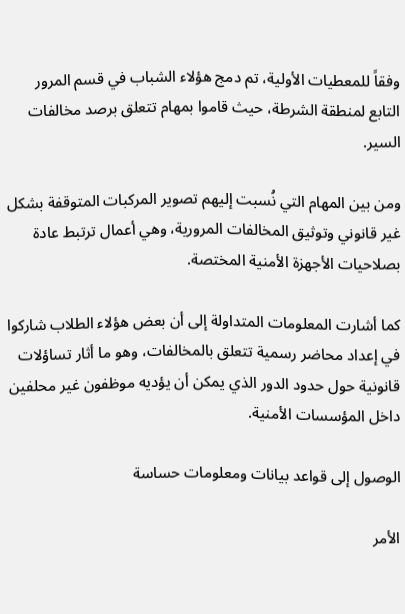وفقاً للمعطيات الأولية، تم دمج هؤلاء الشباب في قسم المرور التابع لمنطقة الشرطة، حيث قاموا بمهام تتعلق برصد مخالفات السير.

ومن بين المهام التي نُسبت إليهم تصوير المركبات المتوقفة بشكل غير قانوني وتوثيق المخالفات المرورية، وهي أعمال ترتبط عادة بصلاحيات الأجهزة الأمنية المختصة.

كما أشارت المعلومات المتداولة إلى أن بعض هؤلاء الطلاب شاركوا في إعداد محاضر رسمية تتعلق بالمخالفات، وهو ما أثار تساؤلات قانونية حول حدود الدور الذي يمكن أن يؤديه موظفون غير محلفين داخل المؤسسات الأمنية.

الوصول إلى قواعد بيانات ومعلومات حساسة

الأمر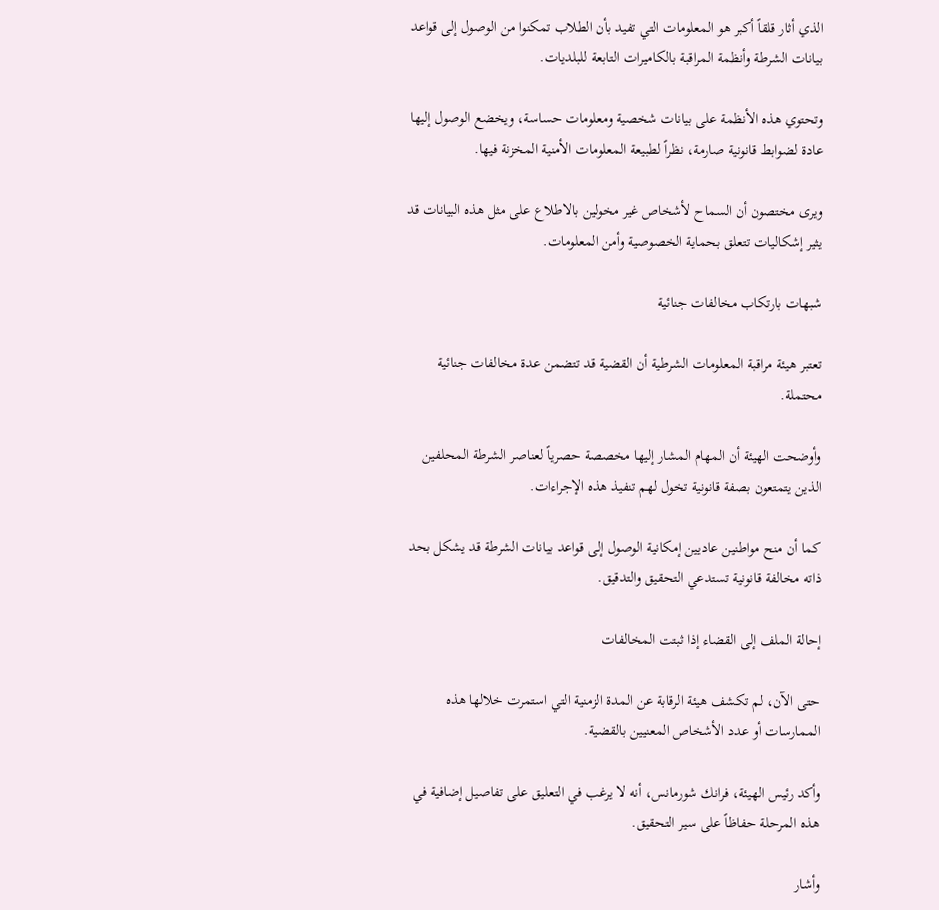الذي أثار قلقاً أكبر هو المعلومات التي تفيد بأن الطلاب تمكنوا من الوصول إلى قواعد بيانات الشرطة وأنظمة المراقبة بالكاميرات التابعة للبلديات.

وتحتوي هذه الأنظمة على بيانات شخصية ومعلومات حساسة، ويخضع الوصول إليها عادة لضوابط قانونية صارمة، نظراً لطبيعة المعلومات الأمنية المخزنة فيها.

ويرى مختصون أن السماح لأشخاص غير مخولين بالاطلاع على مثل هذه البيانات قد يثير إشكاليات تتعلق بحماية الخصوصية وأمن المعلومات.

شبهات بارتكاب مخالفات جنائية

تعتبر هيئة مراقبة المعلومات الشرطية أن القضية قد تتضمن عدة مخالفات جنائية محتملة.

وأوضحت الهيئة أن المهام المشار إليها مخصصة حصرياً لعناصر الشرطة المحلفين الذين يتمتعون بصفة قانونية تخول لهم تنفيذ هذه الإجراءات.

كما أن منح مواطنين عاديين إمكانية الوصول إلى قواعد بيانات الشرطة قد يشكل بحد ذاته مخالفة قانونية تستدعي التحقيق والتدقيق.

إحالة الملف إلى القضاء إذا ثبتت المخالفات

حتى الآن، لم تكشف هيئة الرقابة عن المدة الزمنية التي استمرت خلالها هذه الممارسات أو عدد الأشخاص المعنيين بالقضية.

وأكد رئيس الهيئة، فرانك شورمانس، أنه لا يرغب في التعليق على تفاصيل إضافية في هذه المرحلة حفاظاً على سير التحقيق.

وأشار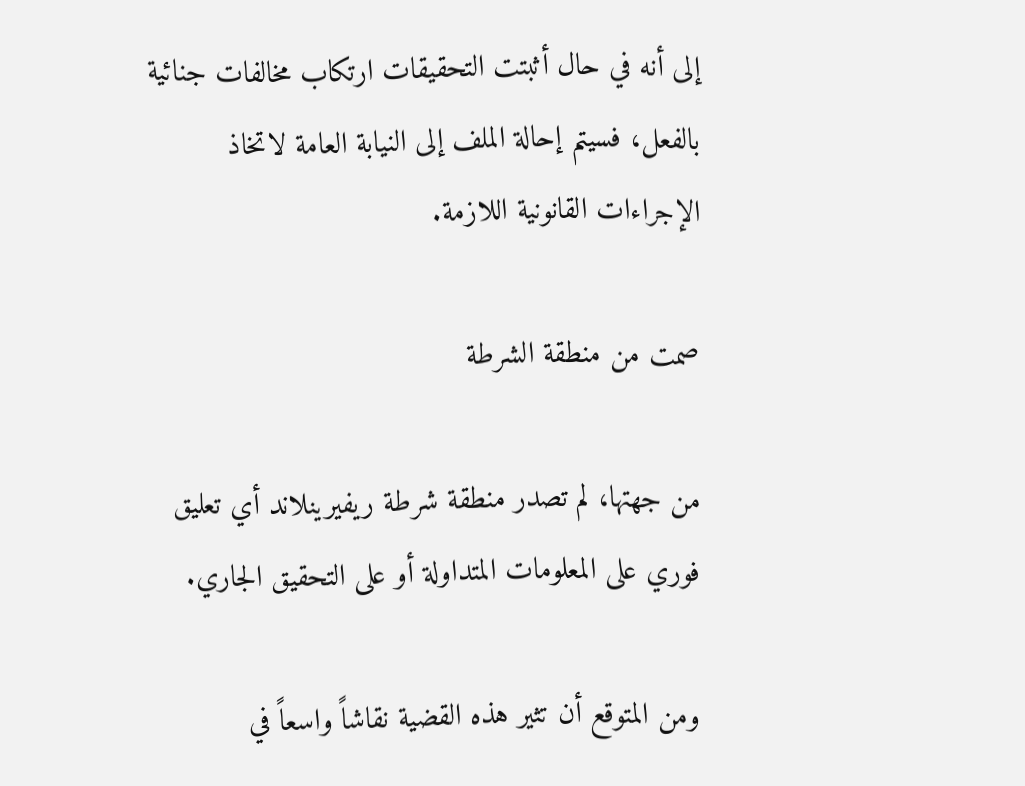إلى أنه في حال أثبتت التحقيقات ارتكاب مخالفات جنائية بالفعل، فسيتم إحالة الملف إلى النيابة العامة لاتخاذ الإجراءات القانونية اللازمة.

صمت من منطقة الشرطة

من جهتها، لم تصدر منطقة شرطة ريفيرينلاند أي تعليق فوري على المعلومات المتداولة أو على التحقيق الجاري.

ومن المتوقع أن تثير هذه القضية نقاشاً واسعاً في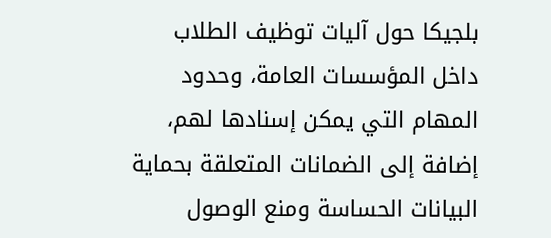بلجيكا حول آليات توظيف الطلاب داخل المؤسسات العامة، وحدود المهام التي يمكن إسنادها لهم، إضافة إلى الضمانات المتعلقة بحماية البيانات الحساسة ومنع الوصول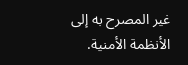غير المصرح به إلى الأنظمة الأمنية.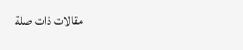مقالات ذات صلة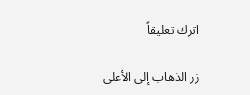اترك تعليقاً

زر الذهاب إلى الأعلى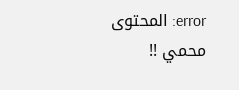error: المحتوى محمي !!